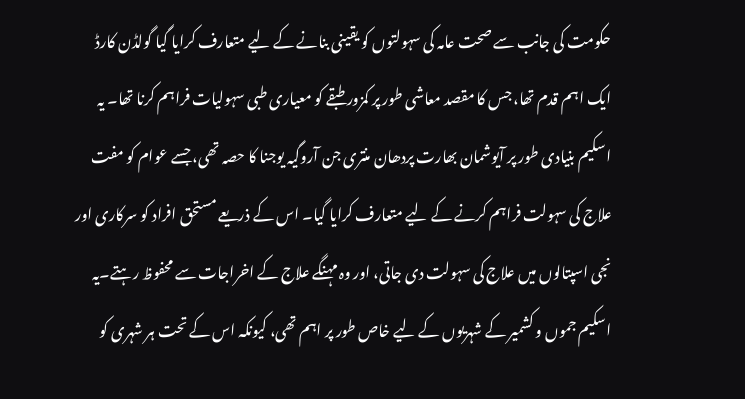حکومت کی جانب سے صحت عامہ کی سہولتوں کو یقینی بنانے کے لیے متعارف کرایا گیا گولڈن کارڈ ایک اہم قدم تھا، جس کا مقصد معاشی طور پر کمزور طبقے کو معیاری طبی سہولیات فراہم کرنا تھا۔ یہ اسکیم بنیادی طور پر آیوشمان بھارت پردھان منتری جن آروگیہ یوجنا کا حصہ تھی، جسے عوام کو مفت علاج کی سہولت فراہم کرنے کے لیے متعارف کرایا گیا۔ اس کے ذریعے مستحق افراد کو سرکاری اور نجی اسپتالوں میں علاج کی سہولت دی جاتی، اور وہ مہنگے علاج کے اخراجات سے محفوظ رہتے۔یہ اسکیم جموں و کشمیر کے شہریوں کے لیے خاص طور پر اہم تھی، کیونکہ اس کے تحت ہر شہری کو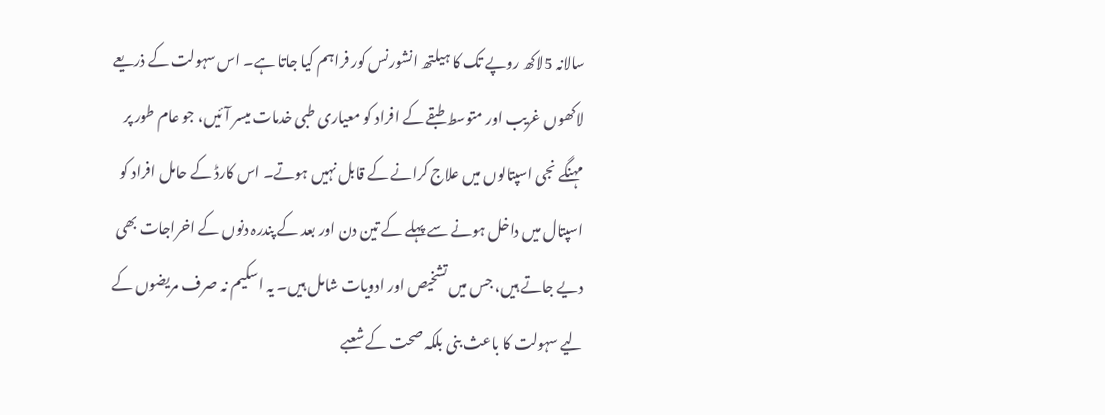سالانہ 5لاکھ روپے تک کا ہیلتھ انشورنس کور فراہم کیا جاتا ہے۔ اس سہولت کے ذریعے لاکھوں غریب اور متوسط طبقے کے افراد کو معیاری طبی خدمات میسر آئیں، جو عام طور پر مہنگے نجی اسپتالوں میں علاج کرانے کے قابل نہیں ہوتے۔ اس کارڈ کے حامل افراد کو اسپتال میں داخل ہونے سے پہلے کے تین دن اور بعد کے پندرہ دنوں کے اخراجات بھی دیے جاتے ہیں، جس میں تشخیص اور ادویات شامل ہیں۔ یہ اسکیم نہ صرف مریضوں کے لیے سہولت کا باعث بنی بلکہ صحت کے شعبے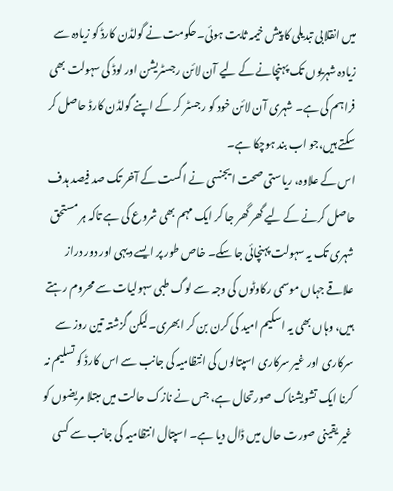میں انقلابی تبدیلی کا پیش خیمہ ثابت ہوئی۔حکومت نے گولڈن کارڈ کو زیادہ سے زیادہ شہریوں تک پہنچانے کے لیے آن لائن رجسٹریشن اور لوڈ کی سہولت بھی فراہم کی ہے۔ شہری آن لائن خود کو رجسٹر کر کے اپنے گولڈن کارڈ حاصل کر سکتے ہیں،جو اب بند ہوچکا ہے۔
اس کے علاوہ، ریاستی صحت ایجنسی نے اگست کے آخر تک صد فیصد ہدف حاصل کرنے کے لیے گھر گھر جا کر ایک مہم بھی شروع کی ہے تاکہ ہر مستحق شہری تک یہ سہولت پہنچائی جا سکے۔ خاص طور پر ایسے دیہی اور دور دراز علاقے جہاں موسمی رکاوٹوں کی وجہ سے لوگ طبی سہولیات سے محروم رہتے ہیں، وہاں بھی یہ اسکیم امید کی کرن بن کر ابھری۔لیکن گزشتہ تین روز سے سرکاری اور غیر سرکاری اسپتالوں کی انتظامیہ کی جانب سے اس کارڈ کو تسلیم نہ کرنا ایک تشویشناک صورتحال ہے، جس نے نازک حالت میں مبتلا مریضوں کو غیر یقینی صورت حال میں ڈال دیا ہے۔ اسپتال انتظامیہ کی جانب سے کسی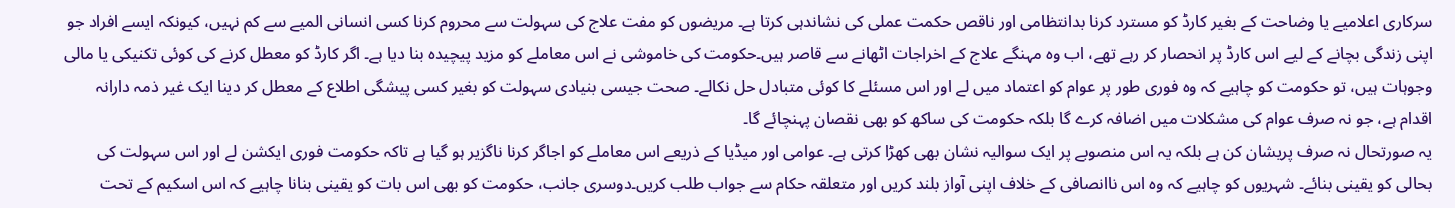سرکاری اعلامیے یا وضاحت کے بغیر کارڈ کو مسترد کرنا بدانتظامی اور ناقص حکمت عملی کی نشاندہی کرتا ہے۔ مریضوں کو مفت علاج کی سہولت سے محروم کرنا کسی انسانی المیے سے کم نہیں، کیونکہ ایسے افراد جو اپنی زندگی بچانے کے لیے اس کارڈ پر انحصار کر رہے تھے، اب وہ مہنگے علاج کے اخراجات اٹھانے سے قاصر ہیں۔حکومت کی خاموشی نے اس معاملے کو مزید پیچیدہ بنا دیا ہے۔ اگر کارڈ کو معطل کرنے کی کوئی تکنیکی یا مالی وجوہات ہیں، تو حکومت کو چاہیے کہ وہ فوری طور پر عوام کو اعتماد میں لے اور اس مسئلے کا کوئی متبادل حل نکالے۔ صحت جیسی بنیادی سہولت کو بغیر کسی پیشگی اطلاع کے معطل کر دینا ایک غیر ذمہ دارانہ اقدام ہے، جو نہ صرف عوام کی مشکلات میں اضافہ کرے گا بلکہ حکومت کی ساکھ کو بھی نقصان پہنچائے گا۔
یہ صورتحال نہ صرف پریشان کن ہے بلکہ یہ اس منصوبے پر ایک سوالیہ نشان بھی کھڑا کرتی ہے۔ عوامی اور میڈیا کے ذریعے اس معاملے کو اجاگر کرنا ناگزیر ہو گیا ہے تاکہ حکومت فوری ایکشن لے اور اس سہولت کی بحالی کو یقینی بنائے۔ شہریوں کو چاہیے کہ وہ اس ناانصافی کے خلاف اپنی آواز بلند کریں اور متعلقہ حکام سے جواب طلب کریں۔دوسری جانب، حکومت کو بھی اس بات کو یقینی بنانا چاہیے کہ اس اسکیم کے تحت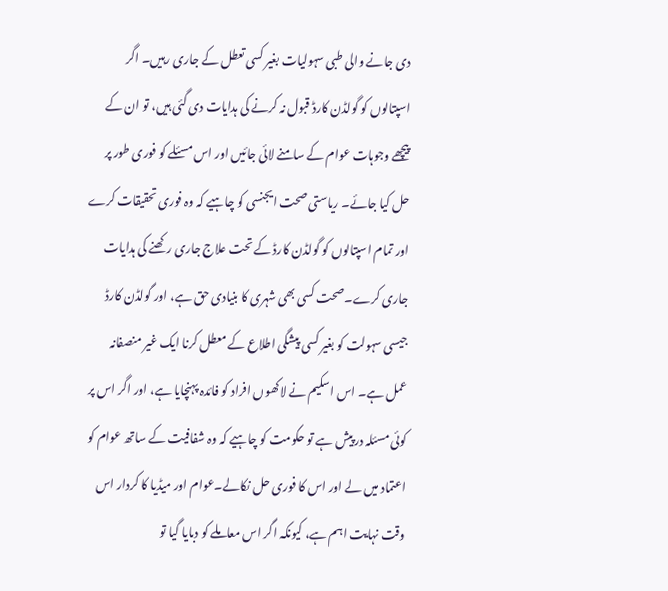دی جانے والی طبی سہولیات بغیر کسی تعطل کے جاری رہیں۔ اگر اسپتالوں کو گولڈن کارڈ قبول نہ کرنے کی ہدایات دی گئی ہیں، تو ان کے پیچھے وجوہات عوام کے سامنے لائی جائیں اور اس مسئلے کو فوری طور پر حل کیا جائے۔ ریاستی صحت ایجنسی کو چاہیے کہ وہ فوری تحقیقات کرے اور تمام اسپتالوں کو گولڈن کارڈ کے تحت علاج جاری رکھنے کی ہدایات جاری کرے۔صحت کسی بھی شہری کا بنیادی حق ہے، اور گولڈن کارڈ جیسی سہولت کو بغیر کسی پیشگی اطلاع کے معطل کرنا ایک غیر منصفانہ عمل ہے۔ اس اسکیم نے لاکھوں افراد کو فائدہ پہنچایا ہے، اور اگر اس پر کوئی مسئلہ درپیش ہے تو حکومت کو چاہیے کہ وہ شفافیت کے ساتھ عوام کو اعتماد میں لے اور اس کا فوری حل نکالے۔عوام اور میڈیا کا کردار اس وقت نہایت اہم ہے، کیونکہ اگر اس معاملے کو دبایا گیا تو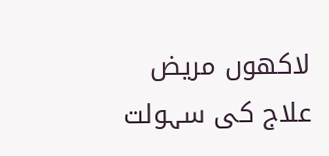لاکھوں مریض علاج کی سہولت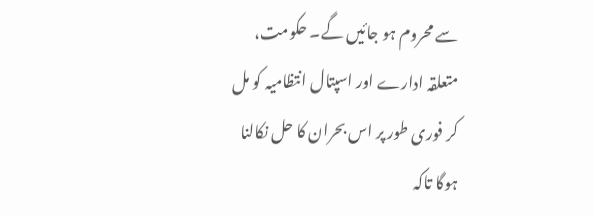سے محروم ہو جائیں گے۔ حکومت، متعلقہ ادارے اور اسپتال انتظامیہ کو مل کر فوری طور پر اس بحران کا حل نکالنا ہوگا تاکہ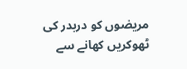مریضوں کو دربدر کی ٹھوکریں کھانے سے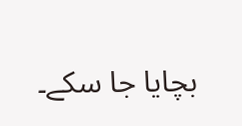بچایا جا سکے۔